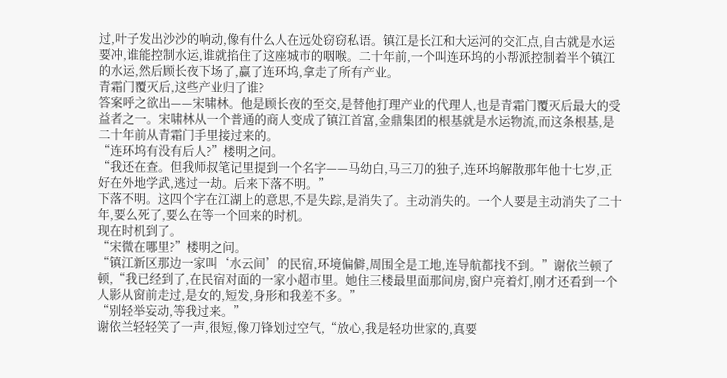过,叶子发出沙沙的响动,像有什么人在远处窃窃私语。镇江是长江和大运河的交汇点,自古就是水运要冲,谁能控制水运,谁就掐住了这座城市的咽喉。二十年前,一个叫连环坞的小帮派控制着半个镇江的水运,然后顾长夜下场了,赢了连环坞,拿走了所有产业。
青霜门覆灭后,这些产业归了谁?
答案呼之欲出——宋啸林。他是顾长夜的至交,是替他打理产业的代理人,也是青霜门覆灭后最大的受益者之一。宋啸林从一个普通的商人变成了镇江首富,金鼎集团的根基就是水运物流,而这条根基,是二十年前从青霜门手里接过来的。
“连环坞有没有后人?”楼明之问。
“我还在查。但我师叔笔记里提到一个名字——马幼白,马三刀的独子,连环坞解散那年他十七岁,正好在外地学武,逃过一劫。后来下落不明。”
下落不明。这四个字在江湖上的意思,不是失踪,是消失了。主动消失的。一个人要是主动消失了二十年,要么死了,要么在等一个回来的时机。
现在时机到了。
“宋微在哪里?”楼明之问。
“镇江新区那边一家叫‘水云间’的民宿,环境偏僻,周围全是工地,连导航都找不到。”谢依兰顿了顿,“我已经到了,在民宿对面的一家小超市里。她住三楼最里面那间房,窗户亮着灯,刚才还看到一个人影从窗前走过,是女的,短发,身形和我差不多。”
“别轻举妄动,等我过来。”
谢依兰轻轻笑了一声,很短,像刀锋划过空气,“放心,我是轻功世家的,真要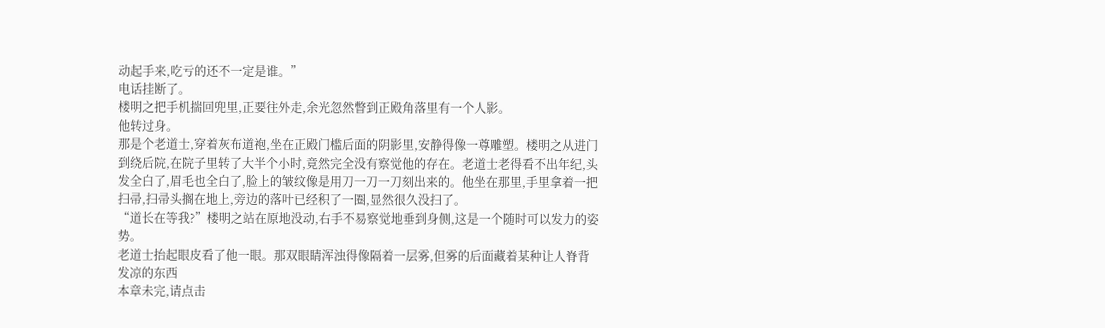动起手来,吃亏的还不一定是谁。”
电话挂断了。
楼明之把手机揣回兜里,正要往外走,余光忽然瞥到正殿角落里有一个人影。
他转过身。
那是个老道士,穿着灰布道袍,坐在正殿门槛后面的阴影里,安静得像一尊雕塑。楼明之从进门到绕后院,在院子里转了大半个小时,竟然完全没有察觉他的存在。老道士老得看不出年纪,头发全白了,眉毛也全白了,脸上的皱纹像是用刀一刀一刀刻出来的。他坐在那里,手里拿着一把扫帚,扫帚头搁在地上,旁边的落叶已经积了一圈,显然很久没扫了。
“道长在等我?”楼明之站在原地没动,右手不易察觉地垂到身侧,这是一个随时可以发力的姿势。
老道士抬起眼皮看了他一眼。那双眼睛浑浊得像隔着一层雾,但雾的后面藏着某种让人脊背发凉的东西
本章未完,请点击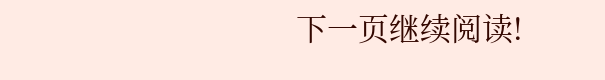下一页继续阅读!